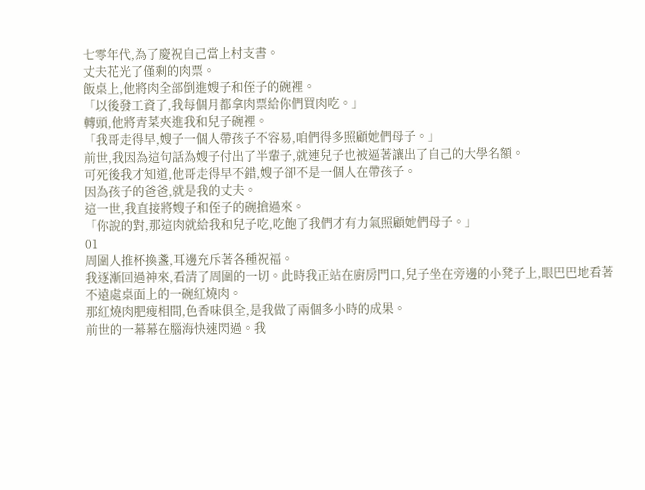七零年代,為了慶祝自己當上村支書。
丈夫花光了僅剩的肉票。
飯桌上,他將肉全部倒進嫂子和侄子的碗裡。
「以後發工資了,我每個月都拿肉票給你們買肉吃。」
轉頭,他將青菜夾進我和兒子碗裡。
「我哥走得早,嫂子一個人帶孩子不容易,咱們得多照顧她們母子。」
前世,我因為這句話為嫂子付出了半輩子,就連兒子也被逼著讓出了自己的大學名額。
可死後我才知道,他哥走得早不錯,嫂子卻不是一個人在帶孩子。
因為孩子的爸爸,就是我的丈夫。
這一世,我直接將嫂子和侄子的碗搶過來。
「你說的對,那這肉就給我和兒子吃,吃飽了我們才有力氣照顧她們母子。」
01
周圍人推杯換盞,耳邊充斥著各種祝福。
我逐漸回過神來,看清了周圍的一切。此時我正站在廚房門口,兒子坐在旁邊的小凳子上,眼巴巴地看著不遠處桌面上的一碗紅燒肉。
那紅燒肉肥瘦相間,色香味俱全,是我做了兩個多小時的成果。
前世的一幕幕在腦海快速閃過。我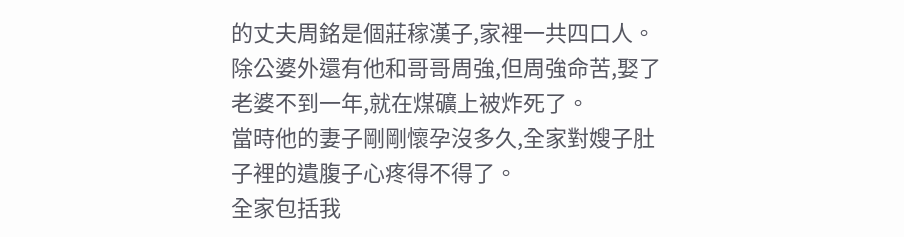的丈夫周銘是個莊稼漢子,家裡一共四口人。
除公婆外還有他和哥哥周強,但周強命苦,娶了老婆不到一年,就在煤礦上被炸死了。
當時他的妻子剛剛懷孕沒多久,全家對嫂子肚子裡的遺腹子心疼得不得了。
全家包括我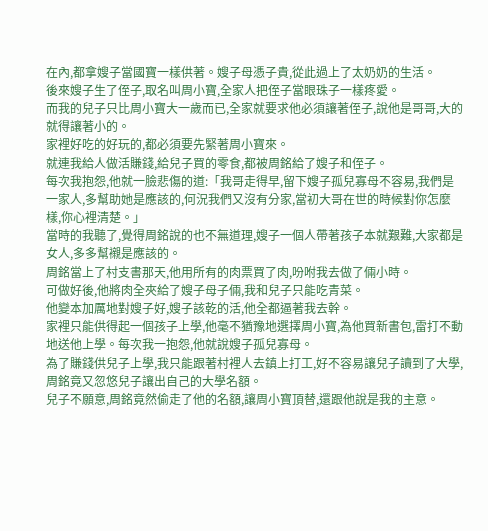在內,都拿嫂子當國寶一樣供著。嫂子母憑子貴,從此過上了太奶奶的生活。
後來嫂子生了侄子,取名叫周小寶,全家人把侄子當眼珠子一樣疼愛。
而我的兒子只比周小寶大一歲而已,全家就要求他必須讓著侄子,說他是哥哥,大的就得讓著小的。
家裡好吃的好玩的,都必須要先緊著周小寶來。
就連我給人做活賺錢,給兒子買的零食,都被周銘給了嫂子和侄子。
每次我抱怨,他就一臉悲傷的道:「我哥走得早,留下嫂子孤兒寡母不容易,我們是一家人,多幫助她是應該的,何況我們又沒有分家,當初大哥在世的時候對你怎麼樣,你心裡清楚。」
當時的我聽了,覺得周銘說的也不無道理,嫂子一個人帶著孩子本就艱難,大家都是女人,多多幫襯是應該的。
周銘當上了村支書那天,他用所有的肉票買了肉,吩咐我去做了倆小時。
可做好後,他將肉全夾給了嫂子母子倆,我和兒子只能吃青菜。
他變本加厲地對嫂子好,嫂子該乾的活,他全都逼著我去幹。
家裡只能供得起一個孩子上學,他毫不猶豫地選擇周小寶,為他買新書包,雷打不動地送他上學。每次我一抱怨,他就說嫂子孤兒寡母。
為了賺錢供兒子上學,我只能跟著村裡人去鎮上打工,好不容易讓兒子讀到了大學,周銘竟又忽悠兒子讓出自己的大學名額。
兒子不願意,周銘竟然偷走了他的名額,讓周小寶頂替,還跟他說是我的主意。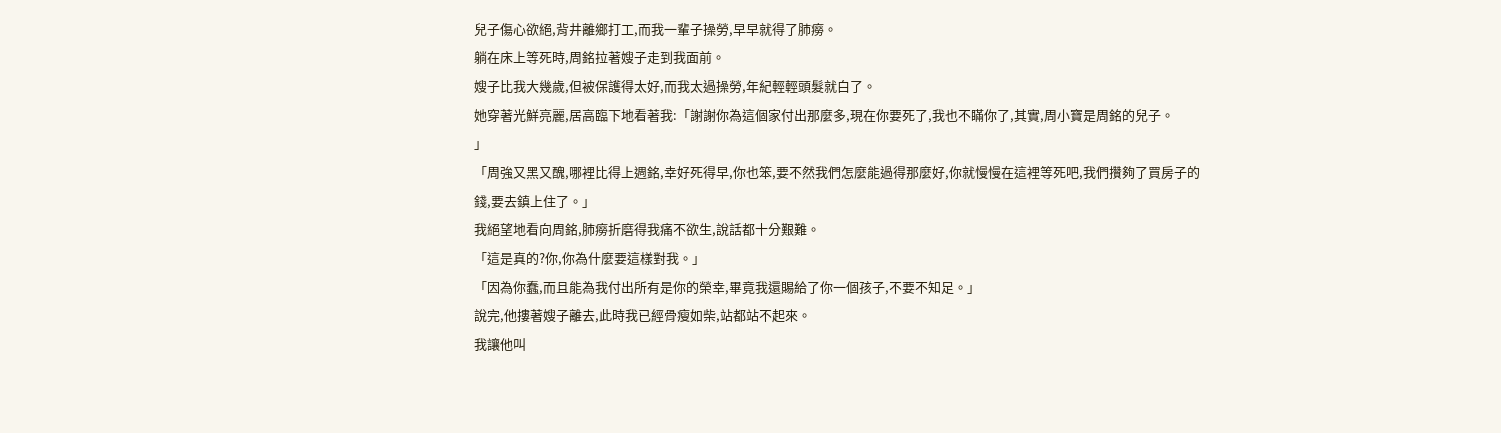兒子傷心欲絕,背井離鄉打工,而我一輩子操勞,早早就得了肺癆。
躺在床上等死時,周銘拉著嫂子走到我面前。
嫂子比我大幾歲,但被保護得太好,而我太過操勞,年紀輕輕頭髮就白了。
她穿著光鮮亮麗,居高臨下地看著我:「謝謝你為這個家付出那麼多,現在你要死了,我也不瞞你了,其實,周小寶是周銘的兒子。
」
「周強又黑又醜,哪裡比得上週銘,幸好死得早,你也笨,要不然我們怎麼能過得那麼好,你就慢慢在這裡等死吧,我們攢夠了買房子的錢,要去鎮上住了。」
我絕望地看向周銘,肺癆折磨得我痛不欲生,說話都十分艱難。
「這是真的?你,你為什麼要這樣對我。」
「因為你蠢,而且能為我付出所有是你的榮幸,畢竟我還賜給了你一個孩子,不要不知足。」
說完,他摟著嫂子離去,此時我已經骨瘦如柴,站都站不起來。
我讓他叫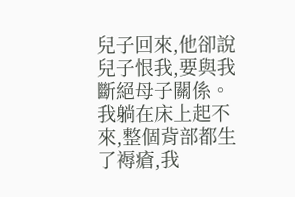兒子回來,他卻說兒子恨我,要與我斷絕母子關係。
我躺在床上起不來,整個背部都生了褥瘡,我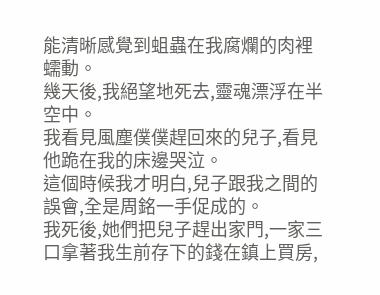能清晰感覺到蛆蟲在我腐爛的肉裡蠕動。
幾天後,我絕望地死去,靈魂漂浮在半空中。
我看見風塵僕僕趕回來的兒子,看見他跪在我的床邊哭泣。
這個時候我才明白,兒子跟我之間的誤會,全是周銘一手促成的。
我死後,她們把兒子趕出家門,一家三口拿著我生前存下的錢在鎮上買房,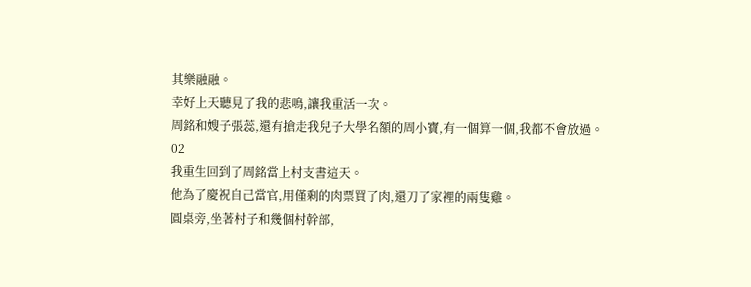其樂融融。
幸好上天聽見了我的悲鳴,讓我重活一次。
周銘和嫂子張蕊,還有搶走我兒子大學名額的周小寶,有一個算一個,我都不會放過。
02
我重生回到了周銘當上村支書這天。
他為了慶祝自己當官,用僅剩的肉票買了肉,還刀了家裡的兩隻雞。
圓桌旁,坐著村子和幾個村幹部,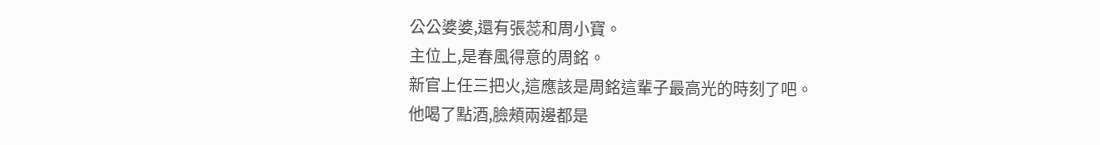公公婆婆,還有張蕊和周小寶。
主位上,是春風得意的周銘。
新官上任三把火,這應該是周銘這輩子最高光的時刻了吧。
他喝了點酒,臉頰兩邊都是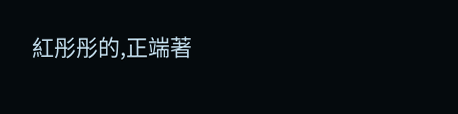紅彤彤的,正端著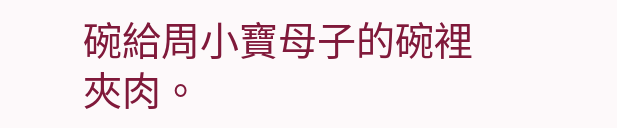碗給周小寶母子的碗裡夾肉。